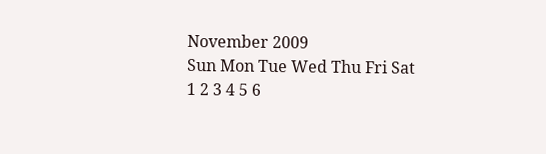November 2009
Sun Mon Tue Wed Thu Fri Sat
1 2 3 4 5 6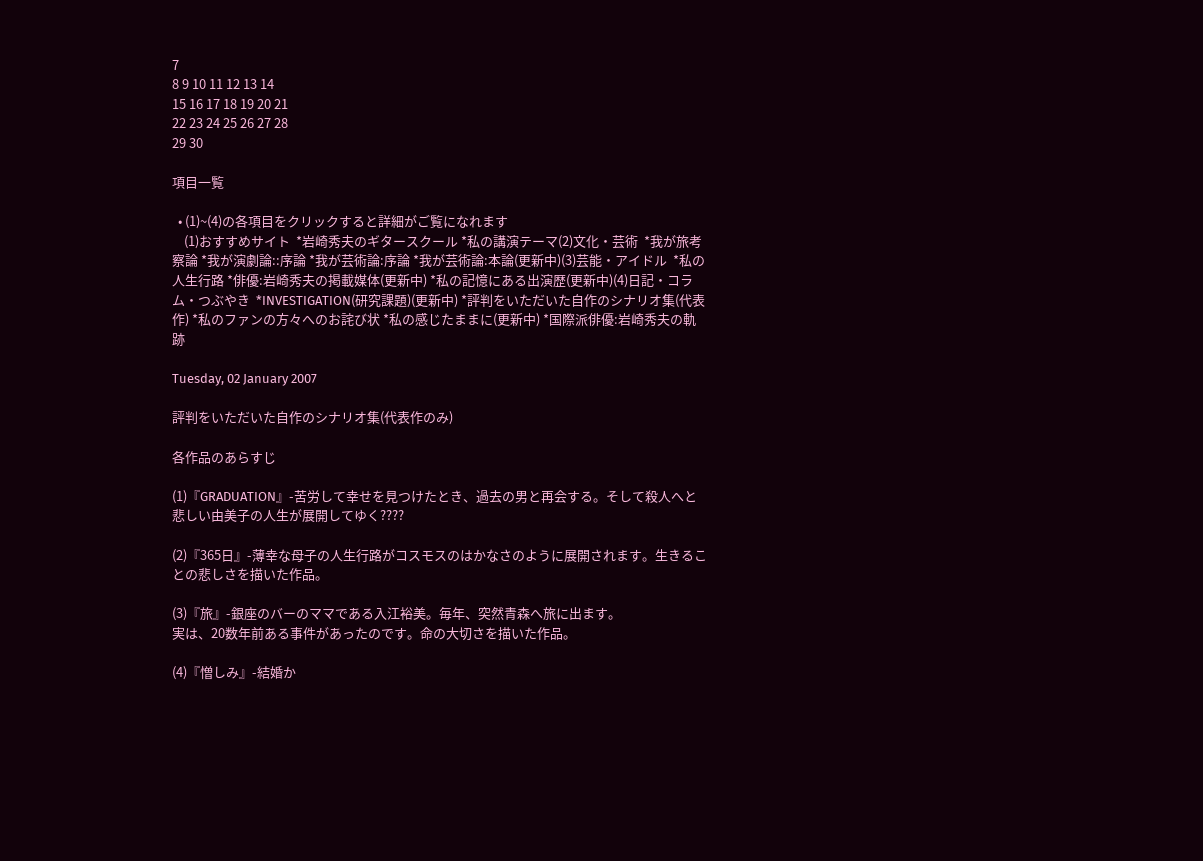7
8 9 10 11 12 13 14
15 16 17 18 19 20 21
22 23 24 25 26 27 28
29 30

項目一覧

  • (1)~(4)の各項目をクリックすると詳細がご覧になれます
    (1)おすすめサイト  *岩崎秀夫のギタースクール *私の講演テーマ(2)文化・芸術  *我が旅考察論 *我が演劇論::序論 *我が芸術論:序論 *我が芸術論:本論(更新中)(3)芸能・アイドル  *私の人生行路 *俳優:岩崎秀夫の掲載媒体(更新中) *私の記憶にある出演歴(更新中)(4)日記・コラム・つぶやき  *INVESTIGATION(研究課題)(更新中) *評判をいただいた自作のシナリオ集(代表作) *私のファンの方々へのお詫び状 *私の感じたままに(更新中) *国際派俳優:岩崎秀夫の軌跡

Tuesday, 02 January 2007

評判をいただいた自作のシナリオ集(代表作のみ)

各作品のあらすじ

(1)『GRADUATION』-苦労して幸せを見つけたとき、過去の男と再会する。そして殺人へと悲しい由美子の人生が展開してゆく????

(2)『365日』-薄幸な母子の人生行路がコスモスのはかなさのように展開されます。生きることの悲しさを描いた作品。

(3)『旅』-銀座のバーのママである入江裕美。毎年、突然青森へ旅に出ます。
実は、20数年前ある事件があったのです。命の大切さを描いた作品。

(4)『憎しみ』-結婚か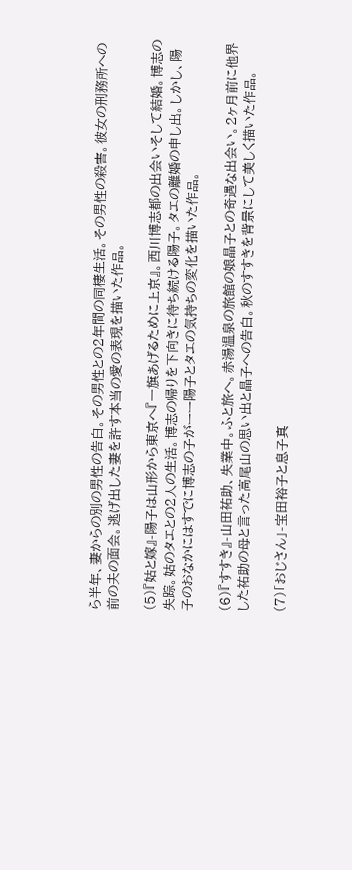ら半年、妻からの別の男性の告白。その男性との2年間の同棲生活。その男性の殺害。彼女の刑務所への前の夫の面会。逃げ出した妻を許す本当の愛の表現を描いた作品。

(5)『姑と嫁』-陽子は山形から東京へ『一旗あげるために上京』。西川博志都の出会いそして結婚。博志の失踪。姑のタエとの2人の生活。博志の帰りを下向きに待ち続ける陽子。タエの離婚の申し出。しかし、陽子のおなかにはすでに博志の子がーー陽子とタエの気持ちの変化を描いた作品。

(6)『すすき』-山田祐助、失業中。ふと旅へ。赤湯温泉の旅館の娘晶子との奇遇な出会い。2ヶ月前に他界した祐助の母と言った高尾山の思い出と晶子への告白。秋のすすきを背景にして美しく描いた作品。

(7)「おじさん」-宝田裕子と息子真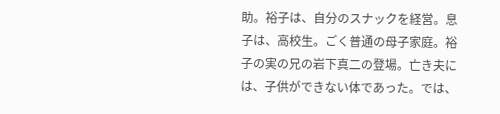助。裕子は、自分のスナックを経営。息子は、高校生。ごく普通の母子家庭。裕子の実の兄の岩下真二の登場。亡き夫には、子供ができない体であった。では、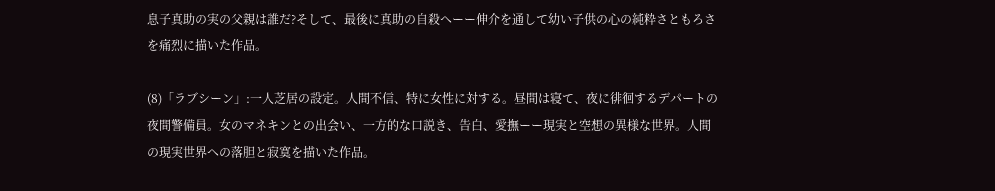息子真助の実の父親は誰だ?そして、最後に真助の自殺へーー伸介を通して幼い子供の心の純粋さともろさを痛烈に描いた作品。

(8)「ラブシーン」:一人芝居の設定。人間不信、特に女性に対する。昼間は寝て、夜に徘徊するデパートの夜間警備員。女のマネキンとの出会い、一方的な口説き、告白、愛撫ーー現実と空想の異様な世界。人間の現実世界への落胆と寂寞を描いた作品。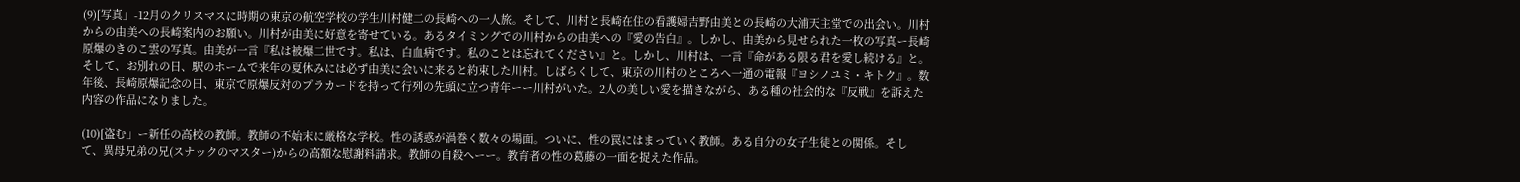(9)[写真」-12月のクリスマスに時期の東京の航空学校の学生川村健二の長崎への一人旅。そして、川村と長崎在住の看護婦吉野由美との長崎の大浦天主堂での出会い。川村からの由美への長崎案内のお願い。川村が由美に好意を寄せている。あるタイミングでの川村からの由美への『愛の告白』。しかし、由美から見せられた一枚の写真ー長崎原爆のきのこ雲の写真。由美が一言『私は被爆二世です。私は、白血病です。私のことは忘れてください』と。しかし、川村は、一言『命がある限る君を愛し続ける』と。そして、お別れの日、駅のホームで来年の夏休みには必ず由美に会いに来ると約束した川村。しばらくして、東京の川村のところへ一通の電報『ヨシノユミ・キトク』。数年後、長崎原爆記念の日、東京で原爆反対のプラカードを持って行列の先頭に立つ青年ーー川村がいた。2人の美しい愛を描きながら、ある種の社会的な『反戦』を訴えた内容の作品になりました。

(10)[盗む」ー新任の高校の教師。教師の不始末に厳格な学校。性の誘惑が渦巻く数々の場面。ついに、性の罠にはまっていく教師。ある自分の女子生徒との関係。そして、異母兄弟の兄(スナックのマスター)からの高額な慰謝料請求。教師の自殺へーー。教育者の性の葛藤の一面を捉えた作品。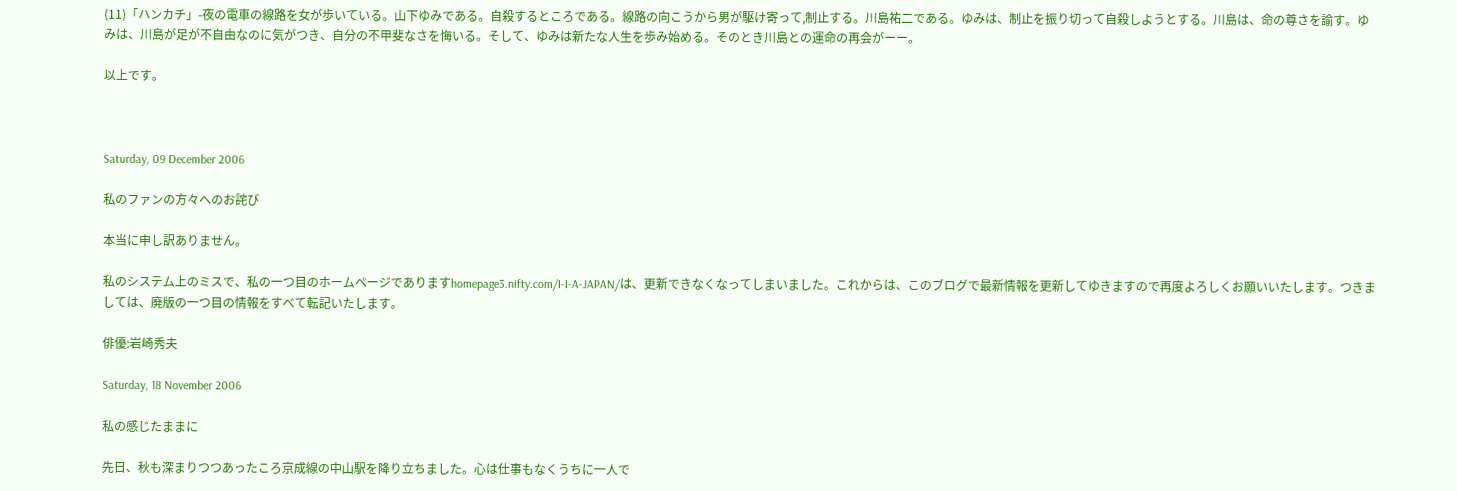(11)「ハンカチ」-夜の電車の線路を女が歩いている。山下ゆみである。自殺するところである。線路の向こうから男が駆け寄って,制止する。川島祐二である。ゆみは、制止を振り切って自殺しようとする。川島は、命の尊さを諭す。ゆみは、川島が足が不自由なのに気がつき、自分の不甲斐なさを悔いる。そして、ゆみは新たな人生を歩み始める。そのとき川島との運命の再会がーー。

以上です。



Saturday, 09 December 2006

私のファンの方々へのお詫び

本当に申し訳ありません。

私のシステム上のミスで、私の一つ目のホームページでありますhomepage3.nifty.com/I-I-A-JAPAN/は、更新できなくなってしまいました。これからは、このブログで最新情報を更新してゆきますので再度よろしくお願いいたします。つきましては、廃版の一つ目の情報をすべて転記いたします。

俳優:岩崎秀夫

Saturday, 18 November 2006

私の感じたままに

先日、秋も深まりつつあったころ京成線の中山駅を降り立ちました。心は仕事もなくうちに一人で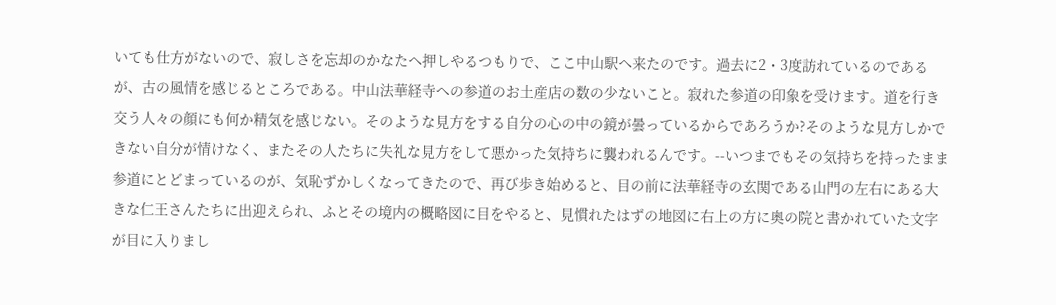いても仕方がないので、寂しさを忘却のかなたへ押しやるつもりで、ここ中山駅へ来たのです。過去に2・3度訪れているのであるが、古の風情を感じるところである。中山法華経寺への参道のお土産店の数の少ないこと。寂れた参道の印象を受けます。道を行き交う人々の顔にも何か精気を感じない。そのような見方をする自分の心の中の鏡が曇っているからであろうか?そのような見方しかできない自分が情けなく、またその人たちに失礼な見方をして悪かった気持ちに襲われるんです。--いつまでもその気持ちを持ったまま参道にとどまっているのが、気恥ずかしくなってきたので、再び歩き始めると、目の前に法華経寺の玄関である山門の左右にある大きな仁王さんたちに出迎えられ、ふとその境内の概略図に目をやると、見慣れたはずの地図に右上の方に奥の院と書かれていた文字が目に入りまし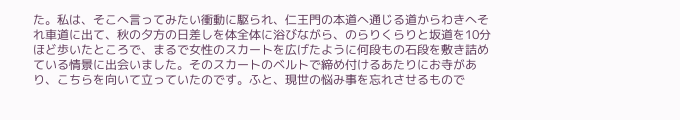た。私は、そこへ言ってみたい衝動に駆られ、仁王門の本道へ通じる道からわきへそれ車道に出て、秋の夕方の日差しを体全体に浴びながら、のらりくらりと坂道を10分ほど歩いたところで、まるで女性のスカートを広げたように何段もの石段を敷き詰めている情景に出会いました。そのスカートのベルトで締め付けるあたりにお寺があり、こちらを向いて立っていたのです。ふと、現世の悩み事を忘れさせるもので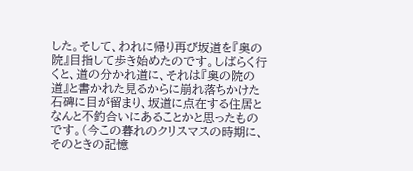した。そして、われに帰り再び坂道を『奥の院』目指して歩き始めたのです。しばらく行くと、道の分かれ道に、それは『奥の院の道』と書かれた見るからに崩れ落ちかけた石碑に目が留まり、坂道に点在する住居となんと不釣合いにあることかと思ったものです。(今この暮れのクリスマスの時期に、そのときの記憶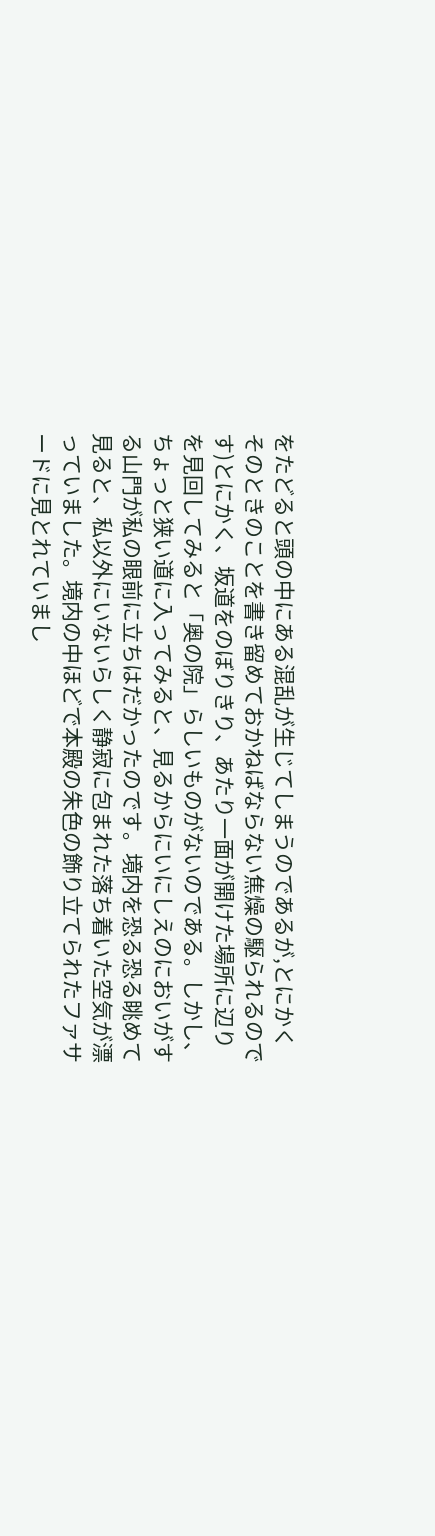をたどると頭の中にある混乱が生じてしまうのであるが,とにかくそのときのことを書き留めておかねばならない焦燥の駆られるのです)とにかく、坂道をのぼりきり、あたり一面が開けた場所に辺りを見回してみると「奥の院」らしいものがないのである。しかし、ちょっと狭い道に入ってみると、見るからにいにしえのにおいがする山門が私の眼前に立ちはだかったのです。境内を恐る恐る眺めて見ると、私以外にいないらしく静寂に包まれた落ち着いた空気が漂っていました。境内の中ほどで本殿の朱色の飾り立てられたファサードに見とれていまし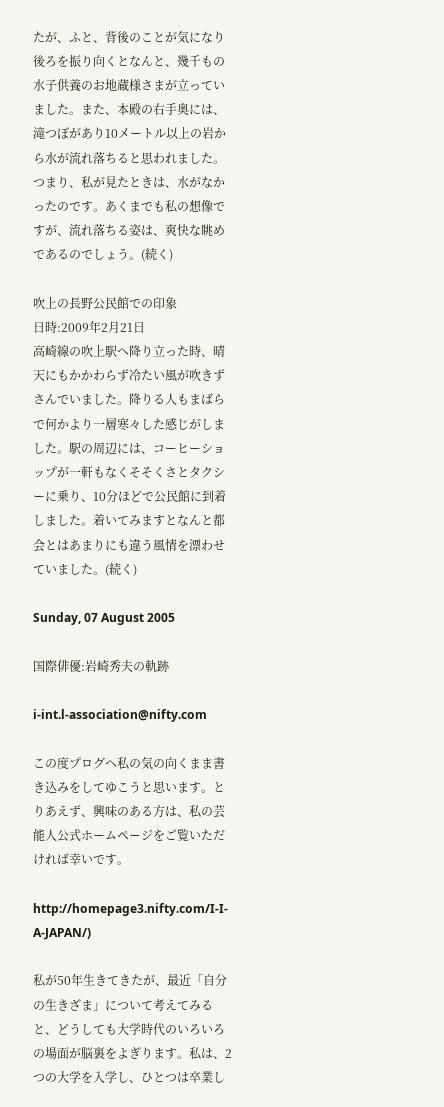たが、ふと、背後のことが気になり後ろを振り向くとなんと、幾千もの水子供養のお地蔵様さまが立っていました。また、本殿の右手奥には、滝つぼがあり10メートル以上の岩から水が流れ落ちると思われました。つまり、私が見たときは、水がなかったのです。あくまでも私の想像ですが、流れ落ちる姿は、爽快な眺めであるのでしょう。(続く)

吹上の長野公民館での印象
日時:2009年2月21日
高崎線の吹上駅へ降り立った時、晴天にもかかわらず冷たい風が吹きずさんでいました。降りる人もまばらで何かより一層寒々した感じがしました。駅の周辺には、コーヒーショップが一軒もなくそそくさとタクシーに乗り、10分ほどで公民館に到着しました。着いてみますとなんと都会とはあまりにも違う風情を漂わせていました。(続く)

Sunday, 07 August 2005

国際俳優:岩崎秀夫の軌跡

i-int.l-association@nifty.com

この度プログヘ私の気の向くまま書き込みをしてゆこうと思います。とりあえず、興味のある方は、私の芸能人公式ホームページをご覧いただければ幸いです。

http://homepage3.nifty.com/I-I-A-JAPAN/)

私が50年生きてきたが、最近「自分の生きざま」について考えてみると、どうしても大学時代のいろいろの場面が脳裏をよぎります。私は、2つの大学を入学し、ひとつは卒業し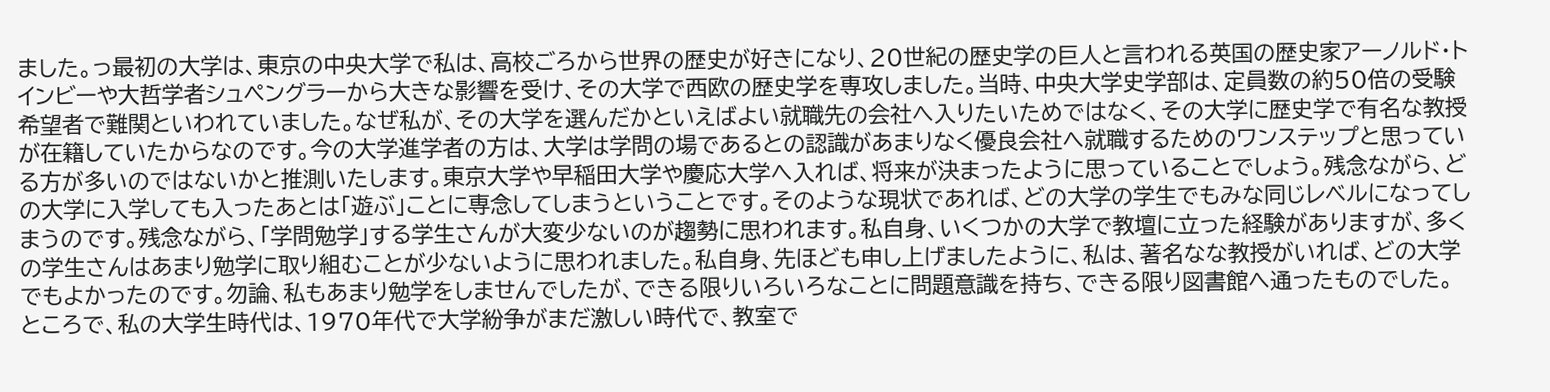ました。っ最初の大学は、東京の中央大学で私は、高校ごろから世界の歴史が好きになり、20世紀の歴史学の巨人と言われる英国の歴史家アーノルド・トインビーや大哲学者シュペングラーから大きな影響を受け、その大学で西欧の歴史学を専攻しました。当時、中央大学史学部は、定員数の約50倍の受験希望者で難関といわれていました。なぜ私が、その大学を選んだかといえばよい就職先の会社へ入りたいためではなく、その大学に歴史学で有名な教授が在籍していたからなのです。今の大学進学者の方は、大学は学問の場であるとの認識があまりなく優良会社へ就職するためのワンステップと思っている方が多いのではないかと推測いたします。東京大学や早稲田大学や慶応大学へ入れば、将来が決まったように思っていることでしょう。残念ながら、どの大学に入学しても入ったあとは「遊ぶ」ことに専念してしまうということです。そのような現状であれば、どの大学の学生でもみな同じレベルになってしまうのです。残念ながら、「学問勉学」する学生さんが大変少ないのが趨勢に思われます。私自身、いくつかの大学で教壇に立った経験がありますが、多くの学生さんはあまり勉学に取り組むことが少ないように思われました。私自身、先ほども申し上げましたように、私は、著名なな教授がいれば、どの大学でもよかったのです。勿論、私もあまり勉学をしませんでしたが、できる限りいろいろなことに問題意識を持ち、できる限り図書館へ通ったものでした。ところで、私の大学生時代は、1970年代で大学紛争がまだ激しい時代で、教室で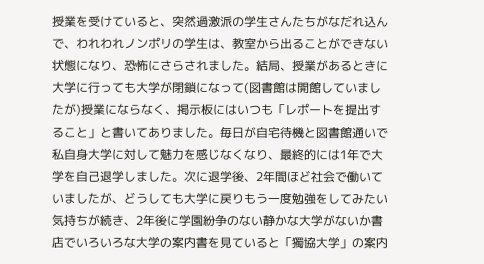授業を受けていると、突然過激派の学生さんたちがなだれ込んで、われわれノンポリの学生は、教室から出ることができない状態になり、恐怖にさらされました。結局、授業があるときに大学に行っても大学が閉鎖になって(図書館は開館していましたが)授業にならなく、掲示板にはいつも「レポートを提出すること」と書いてありました。毎日が自宅待機と図書館通いで私自身大学に対して魅力を感じなくなり、最終的には1年で大学を自己退学しました。次に退学後、2年間ほど社会で働いていましたが、どうしても大学に戻りもう一度勉強をしてみたい気持ちが続き、2年後に学園紛争のない静かな大学がないか書店でいろいろな大学の案内書を見ていると「獨協大学」の案内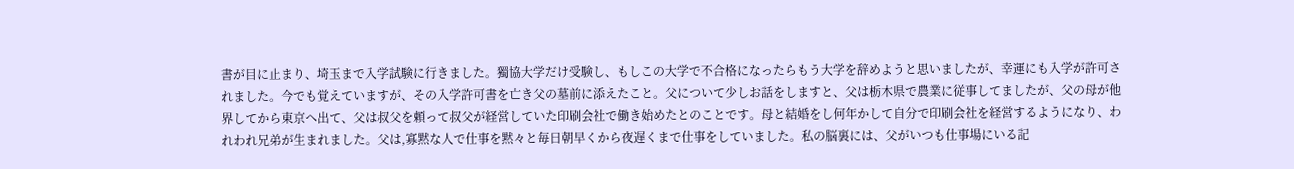書が目に止まり、埼玉まで入学試験に行きました。獨協大学だけ受験し、もしこの大学で不合格になったらもう大学を辞めようと思いましたが、幸運にも入学が許可されました。今でも覚えていますが、その入学許可書を亡き父の墓前に添えたこと。父について少しお話をしますと、父は栃木県で農業に従事してましたが、父の母が他界してから東京へ出て、父は叔父を頼って叔父が経営していた印刷会社で働き始めたとのことです。母と結婚をし何年かして自分で印刷会社を経営するようになり、われわれ兄弟が生まれました。父は,寡黙な人で仕事を黙々と毎日朝早くから夜遅くまで仕事をしていました。私の脳裏には、父がいつも仕事場にいる記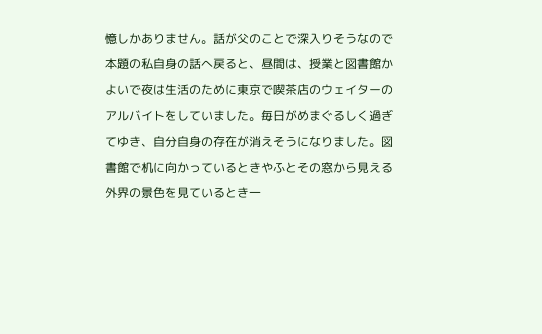憶しかありません。話が父のことで深入りそうなので本題の私自身の話へ戻ると、昼間は、授業と図書館かよいで夜は生活のために東京で喫茶店のウェイターのアルバイトをしていました。毎日がめまぐるしく過ぎてゆき、自分自身の存在が消えそうになりました。図書館で机に向かっているときやふとその窓から見える外界の景色を見ているとき一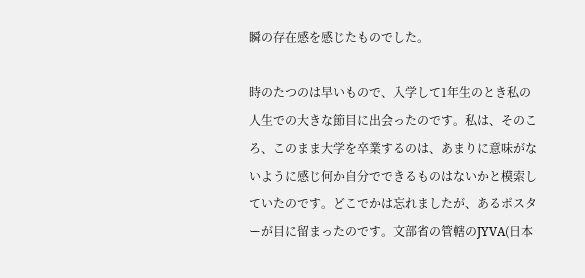瞬の存在感を感じたものでした。

時のたつのは早いもので、入学して1年生のとき私の人生での大きな節目に出会ったのです。私は、そのころ、このまま大学を卒業するのは、あまりに意味がないように感じ何か自分でできるものはないかと模索していたのです。どこでかは忘れましたが、あるポスターが目に留まったのです。文部省の管轄のJYVA(日本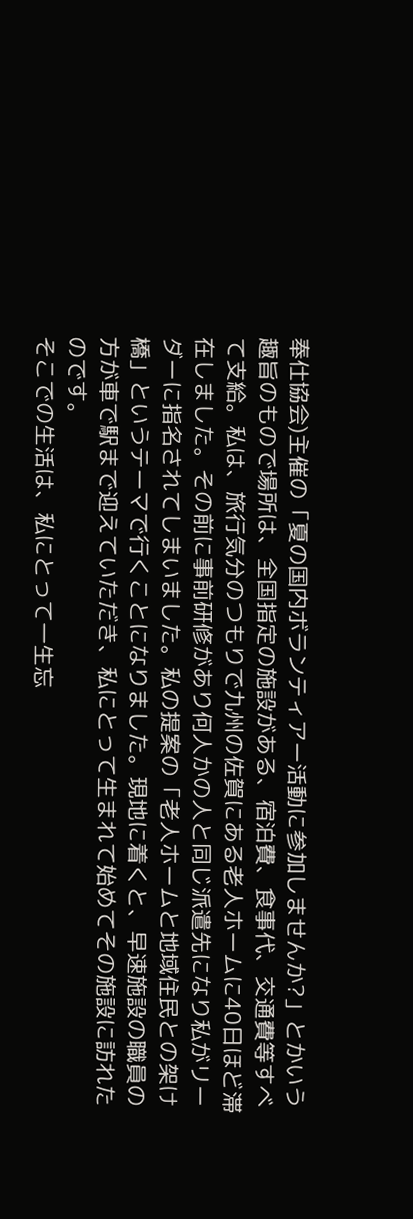奉仕協会)主催の「夏の国内ボランティアー活動に参加しませんか?」とかいう趣旨のもので場所は、全国指定の施設がある、宿泊費、食事代、交通費等すべて支給。私は、旅行気分のつもりで九州の佐賀にある老人ホームに40日ほど滞在しました。その前に事前研修があり何人かの人と同じ派遣先になり私がリーダーに指名されてしまいました。私の提案の「老人ホームと地域住民との架け橋」というテーマで行くことになりました。現地に着くと、早速施設の職員の方が車で駅まで迎えていただき、私にとって生まれて始めてその施設に訪れたのです。
そこでの生活は、私にとって一生忘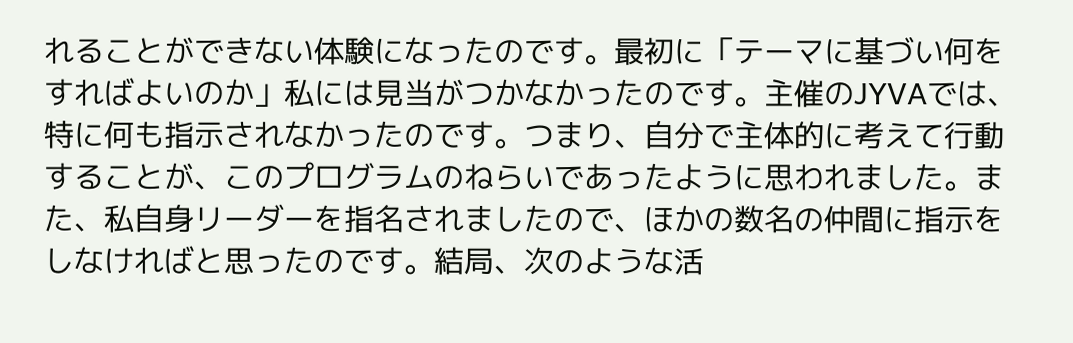れることができない体験になったのです。最初に「テーマに基づい何をすればよいのか」私には見当がつかなかったのです。主催のJYVAでは、特に何も指示されなかったのです。つまり、自分で主体的に考えて行動することが、このプログラムのねらいであったように思われました。また、私自身リーダーを指名されましたので、ほかの数名の仲間に指示をしなければと思ったのです。結局、次のような活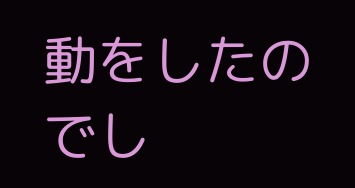動をしたのでし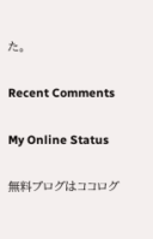た。

Recent Comments

My Online Status

無料ブログはココログ